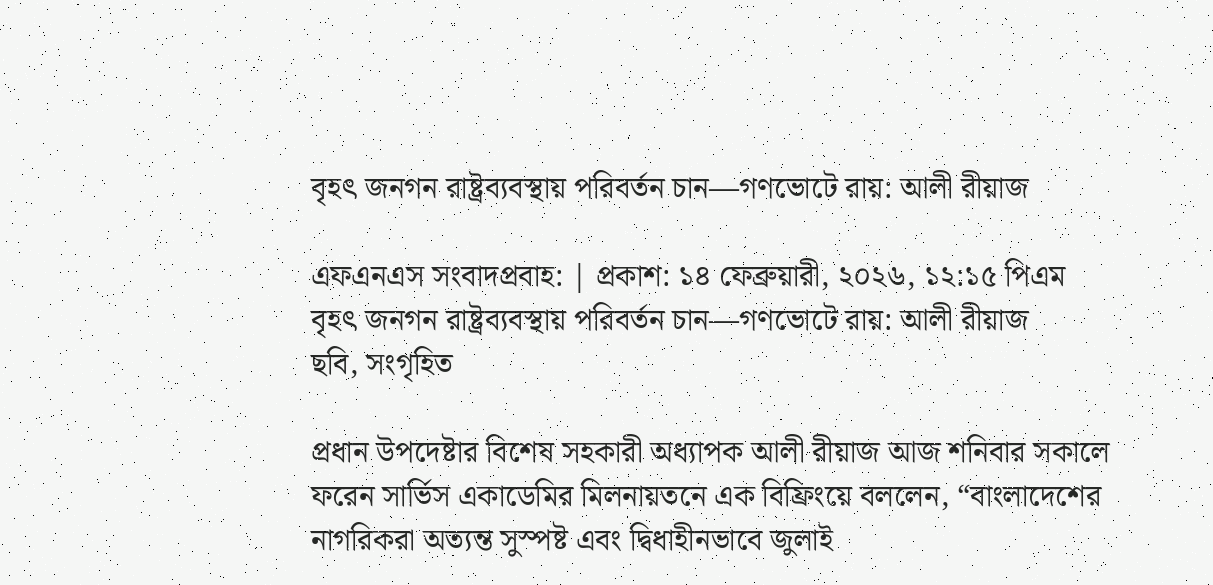বৃহৎ জনগন রাষ্ট্রব্যবস্থায় পরিবর্তন চান—গণভোটে রায়: আলী রীয়াজ

এফএনএস সংবাদপ্রবাহ: | প্রকাশ: ১৪ ফেব্রুয়ারী, ২০২৬, ১২:১৫ পিএম
বৃহৎ জনগন রাষ্ট্রব্যবস্থায় পরিবর্তন চান—গণভোটে রায়: আলী রীয়াজ
ছবি, সংগৃহিত

প্রধান উপদেষ্টার বিশেষ সহকারী অধ্যাপক আলী রীয়াজ আজ শনিবার সকালে ফরেন সার্ভিস একাডেমির মিলনায়তনে এক বিফ্রিংয়ে বললেন, “বাংলাদেশের নাগরিকরা অত্যন্ত সুস্পষ্ট এবং দ্বিধাহীনভাবে জুলাই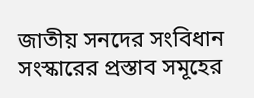জাতীয় সনদের সংবিধান সংস্কারের প্রস্তাব সমূহের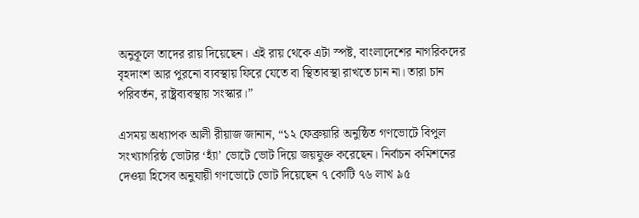অনুকূলে তাদের রায় দিয়েছেন। এই রায় থেকে এটা স্পষ্ট, বাংলাদেশের নাগরিকদের বৃহদাংশ আর পুরনো ব্যবস্থায় ফিরে যেতে বা স্থিতাবস্থা রাখতে চান না। তারা চান পরিবর্তন, রাষ্ট্রব্যবস্থায় সংস্কার।”

এসময় অধ্যাপক আলী রীয়াজ জানান, “১২ ফেব্রুয়ারি অনুষ্ঠিত গণভোটে বিপুল সংখ্যাগরিষ্ঠ ভোটার ‘হ্যাঁ’ ভোটে ভোট দিয়ে জয়যুক্ত করেছেন। নির্বাচন কমিশনের দেওয়া হিসেব অনুযায়ী গণভোটে ভোট দিয়েছেন ৭ কোটি ৭৬ লাখ ৯৫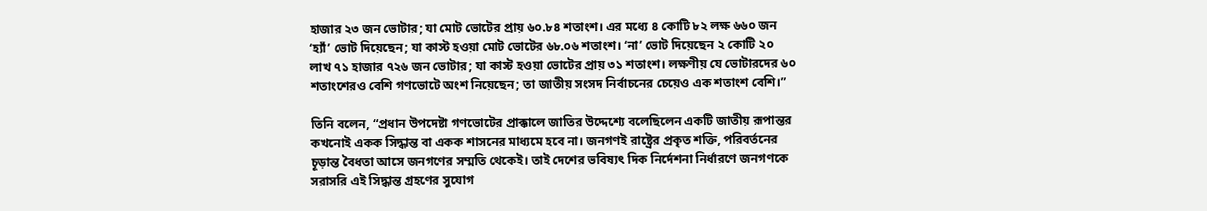হাজার ২৩ জন ভোটার; যা মোট ভোটের প্রায় ৬০.৮৪ শতাংশ। এর মধ্যে ৪ কোটি ৮২ লক্ষ ৬৬০ জন ‘হ্যাঁ’ ভোট দিয়েছেন; যা কাস্ট হওয়া মোট ভোটের ৬৮.০৬ শতাংশ। ‘না’ ভোট দিয়েছেন ২ কোটি ২০ লাখ ৭১ হাজার ৭২৬ জন ভোটার; যা কাস্ট হওয়া ভোটের প্রায় ৩১ শতাংশ। লক্ষণীয় যে ভোটারদের ৬০ শতাংশেরও বেশি গণভোটে অংশ নিয়েছেন; তা জাতীয় সংসদ নির্বাচনের চেয়েও এক শতাংশ বেশি।”

তিনি বলেন, “প্রধান উপদেষ্টা গণভোটের প্রাক্কালে জাতির উদ্দেশ্যে বলেছিলেন একটি জাতীয় রূপান্তর কখনোই একক সিদ্ধান্ত বা একক শাসনের মাধ্যমে হবে না। জনগণই রাষ্ট্রের প্রকৃত শক্তি, পরিবর্তনের চূড়ান্ত বৈধতা আসে জনগণের সম্মতি থেকেই। তাই দেশের ভবিষ্যৎ দিক নির্দেশনা নির্ধারণে জনগণকে সরাসরি এই সিদ্ধান্ত গ্রহণের সুযোগ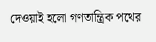দেওয়াই হলো গণতান্ত্রিক পথের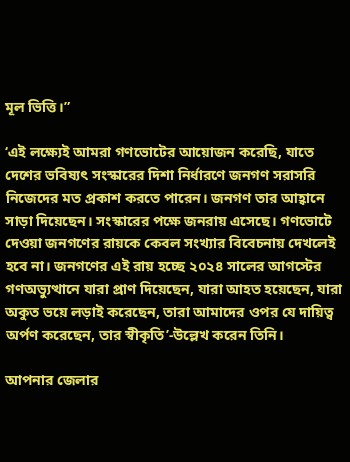মূল ভিত্তি।”

‘এই লক্ষ্যেই আমরা গণভোটের আয়োজন করেছি, যাতে দেশের ভবিষ্যৎ সংস্কারের দিশা নির্ধারণে জনগণ সরাসরি নিজেদের মত প্রকাশ করতে পারেন। জনগণ তার আহ্বানে সাড়া দিয়েছেন। সংস্কারের পক্ষে জনরায় এসেছে। গণভোটে দেওয়া জনগণের রায়কে কেবল সংখ্যার বিবেচনায় দেখলেই হবে না। জনগণের এই রায় হচ্ছে ২০২৪ সালের আগস্টের গণঅভ্যুত্থানে যারা প্রাণ দিয়েছেন, যারা আহত হয়েছেন, যারা অকুত ভয়ে লড়াই করেছেন, তারা আমাদের ওপর যে দায়িত্ব অর্পণ করেছেন, তার স্বীকৃতি’-উল্লেখ করেন তিনি।

আপনার জেলার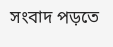সংবাদ পড়তে